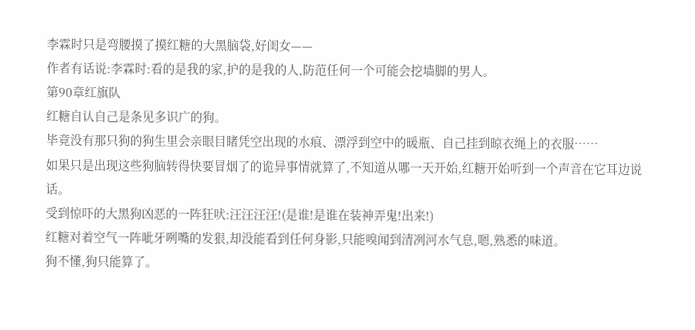李霖时只是弯腰摸了摸红糖的大黑脑袋,好闺女——
作者有话说:李霖时:看的是我的家,护的是我的人,防范任何一个可能会挖墙脚的男人。
第90章红旗队
红糖自认自己是条见多识广的狗。
毕竟没有那只狗的狗生里会亲眼目睹凭空出现的水痕、漂浮到空中的暖瓶、自己挂到晾衣绳上的衣服……
如果只是出现这些狗脑转得快要冒烟了的诡异事情就算了,不知道从哪一天开始,红糖开始听到一个声音在它耳边说话。
受到惊吓的大黑狗凶恶的一阵狂吠:汪汪汪汪!(是谁!是谁在装神弄鬼!出来!)
红糖对着空气一阵呲牙咧嘴的发狠,却没能看到任何身影,只能嗅闻到清冽河水气息,嗯,熟悉的味道。
狗不懂,狗只能算了。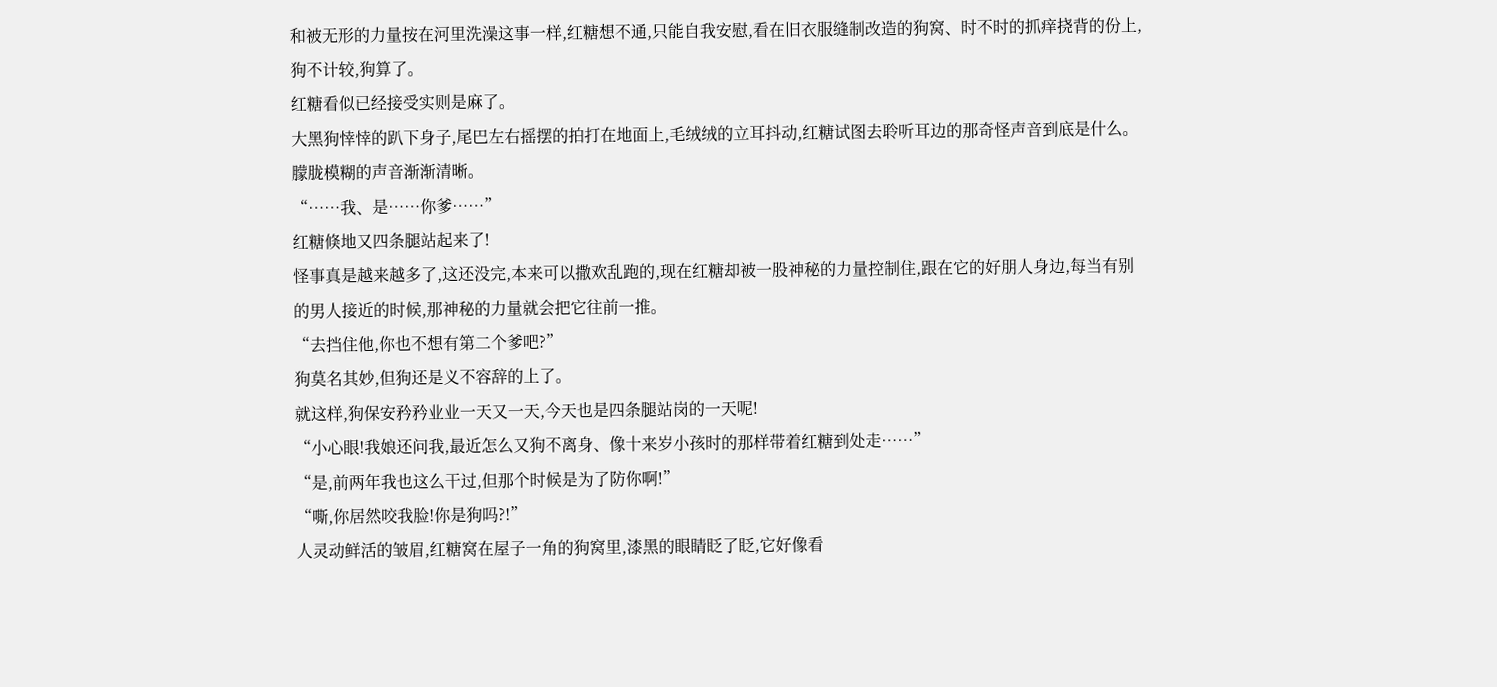和被无形的力量按在河里洗澡这事一样,红糖想不通,只能自我安慰,看在旧衣服缝制改造的狗窝、时不时的抓痒挠背的份上,狗不计较,狗算了。
红糖看似已经接受实则是麻了。
大黑狗悻悻的趴下身子,尾巴左右摇摆的拍打在地面上,毛绒绒的立耳抖动,红糖试图去聆听耳边的那奇怪声音到底是什么。
朦胧模糊的声音渐渐清晰。
“……我、是……你爹……”
红糖倏地又四条腿站起来了!
怪事真是越来越多了,这还没完,本来可以撒欢乱跑的,现在红糖却被一股神秘的力量控制住,跟在它的好朋人身边,每当有别的男人接近的时候,那神秘的力量就会把它往前一推。
“去挡住他,你也不想有第二个爹吧?”
狗莫名其妙,但狗还是义不容辞的上了。
就这样,狗保安矜矜业业一天又一天,今天也是四条腿站岗的一天呢!
“小心眼!我娘还问我,最近怎么又狗不离身、像十来岁小孩时的那样带着红糖到处走……”
“是,前两年我也这么干过,但那个时候是为了防你啊!”
“嘶,你居然咬我脸!你是狗吗?!”
人灵动鲜活的皱眉,红糖窝在屋子一角的狗窝里,漆黑的眼睛眨了眨,它好像看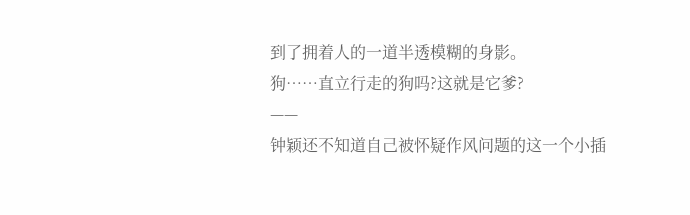到了拥着人的一道半透模糊的身影。
狗……直立行走的狗吗?这就是它爹?
——
钟颖还不知道自己被怀疑作风问题的这一个小插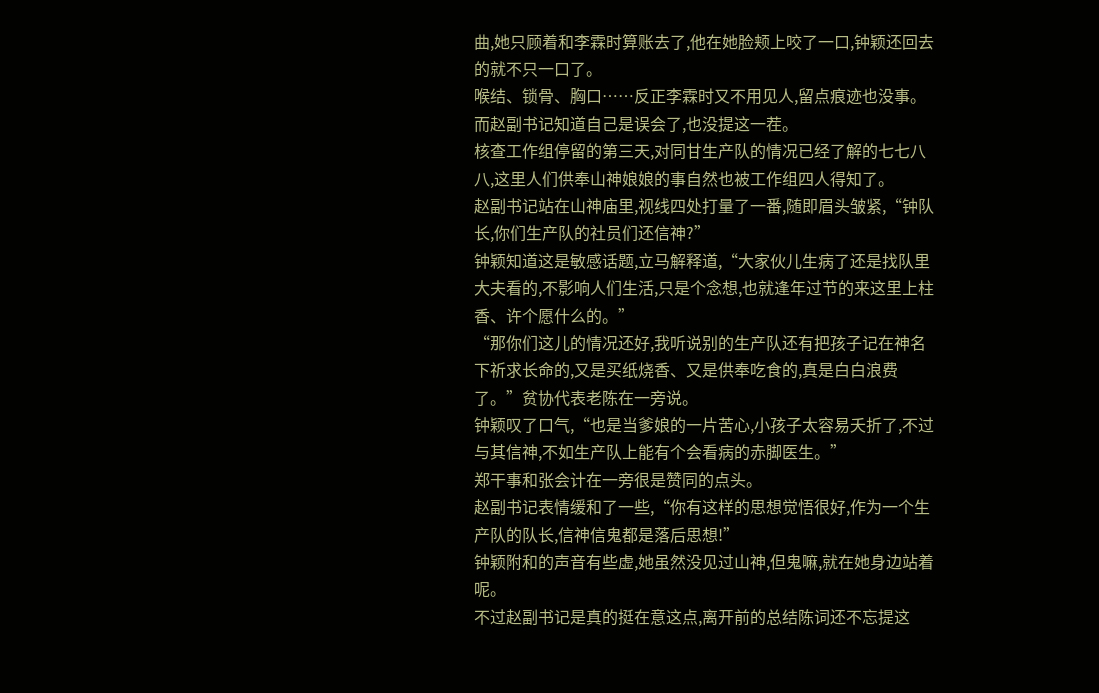曲,她只顾着和李霖时算账去了,他在她脸颊上咬了一口,钟颖还回去的就不只一口了。
喉结、锁骨、胸口……反正李霖时又不用见人,留点痕迹也没事。
而赵副书记知道自己是误会了,也没提这一茬。
核查工作组停留的第三天,对同甘生产队的情况已经了解的七七八八,这里人们供奉山神娘娘的事自然也被工作组四人得知了。
赵副书记站在山神庙里,视线四处打量了一番,随即眉头皱紧,“钟队长,你们生产队的社员们还信神?”
钟颖知道这是敏感话题,立马解释道,“大家伙儿生病了还是找队里大夫看的,不影响人们生活,只是个念想,也就逢年过节的来这里上柱香、许个愿什么的。”
“那你们这儿的情况还好,我听说别的生产队还有把孩子记在神名下祈求长命的,又是买纸烧香、又是供奉吃食的,真是白白浪费了。”贫协代表老陈在一旁说。
钟颖叹了口气,“也是当爹娘的一片苦心,小孩子太容易夭折了,不过与其信神,不如生产队上能有个会看病的赤脚医生。”
郑干事和张会计在一旁很是赞同的点头。
赵副书记表情缓和了一些,“你有这样的思想觉悟很好,作为一个生产队的队长,信神信鬼都是落后思想!”
钟颖附和的声音有些虚,她虽然没见过山神,但鬼嘛,就在她身边站着呢。
不过赵副书记是真的挺在意这点,离开前的总结陈词还不忘提这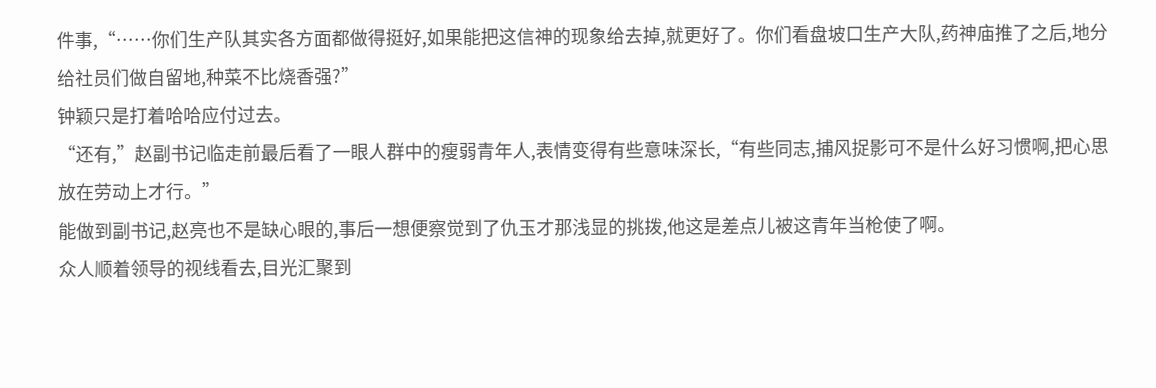件事,“……你们生产队其实各方面都做得挺好,如果能把这信神的现象给去掉,就更好了。你们看盘坡口生产大队,药神庙推了之后,地分给社员们做自留地,种菜不比烧香强?”
钟颖只是打着哈哈应付过去。
“还有,”赵副书记临走前最后看了一眼人群中的瘦弱青年人,表情变得有些意味深长,“有些同志,捕风捉影可不是什么好习惯啊,把心思放在劳动上才行。”
能做到副书记,赵亮也不是缺心眼的,事后一想便察觉到了仇玉才那浅显的挑拨,他这是差点儿被这青年当枪使了啊。
众人顺着领导的视线看去,目光汇聚到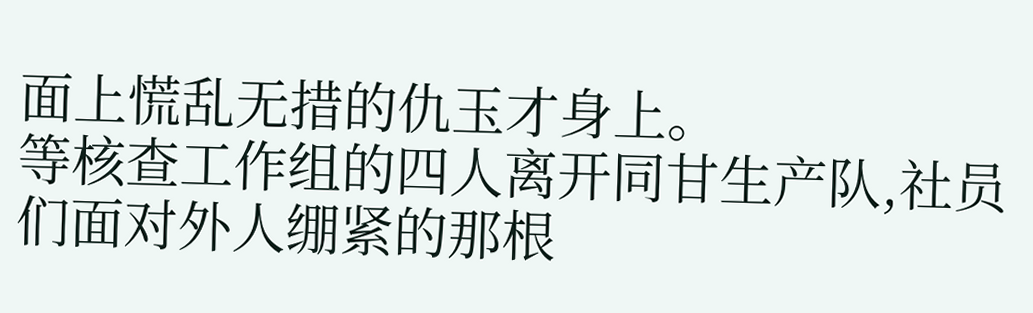面上慌乱无措的仇玉才身上。
等核查工作组的四人离开同甘生产队,社员们面对外人绷紧的那根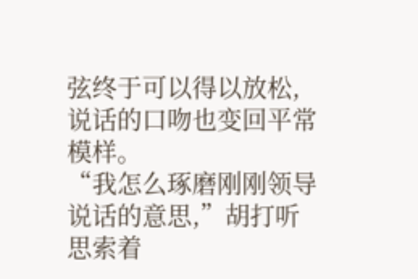弦终于可以得以放松,说话的口吻也变回平常模样。
“我怎么琢磨刚刚领导说话的意思,”胡打听思索着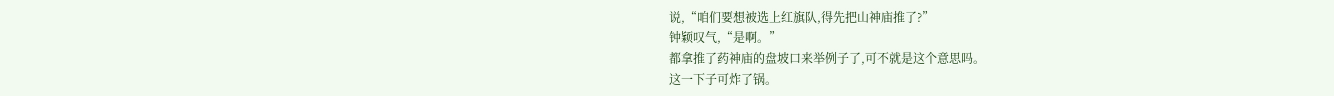说,“咱们要想被选上红旗队,得先把山神庙推了?”
钟颖叹气,“是啊。”
都拿推了药神庙的盘坡口来举例子了,可不就是这个意思吗。
这一下子可炸了锅。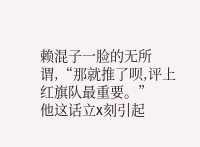赖混子一脸的无所谓,“那就推了呗,评上红旗队最重要。”
他这话立x刻引起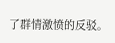了群情激愤的反驳。